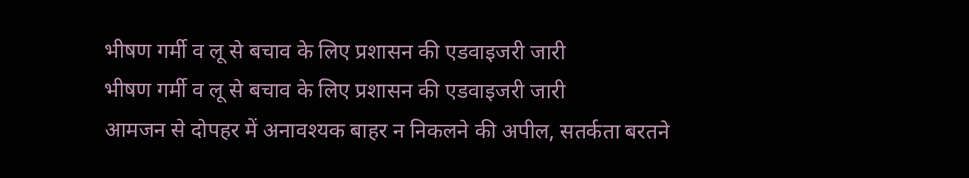भीषण गर्मी व लू से बचाव के लिए प्रशासन की एडवाइजरी जारी
भीषण गर्मी व लू से बचाव के लिए प्रशासन की एडवाइजरी जारी
आमजन से दोपहर में अनावश्यक बाहर न निकलने की अपील, सतर्कता बरतने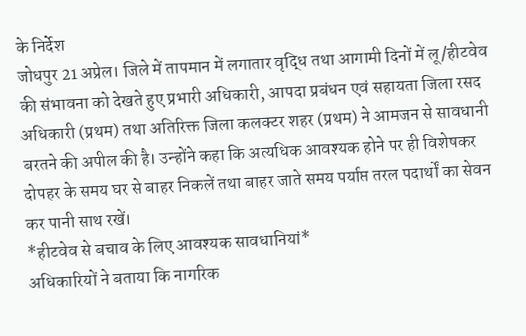के निर्देश
जोधपुर 21 अप्रेल। जिले में तापमान में लगातार वृद्धि तथा आगामी दिनों में लू/हीटवेव की संभावना को देखते हुए प्रभारी अधिकारी, आपदा प्रबंधन एवं सहायता जिला रसद अधिकारी (प्रथम) तथा अतिरिक्त जिला कलक्टर शहर (प्रथम) ने आमजन से सावधानी बरतने की अपील की है। उन्होंने कहा कि अत्यधिक आवश्यक होने पर ही विशेषकर दोपहर के समय घर से बाहर निकलें तथा बाहर जाते समय पर्याप्त तरल पदार्थों का सेवन कर पानी साथ रखें।
*हीटवेव से बचाव के लिए आवश्यक सावधानियां*
अधिकारियों ने बताया कि नागरिक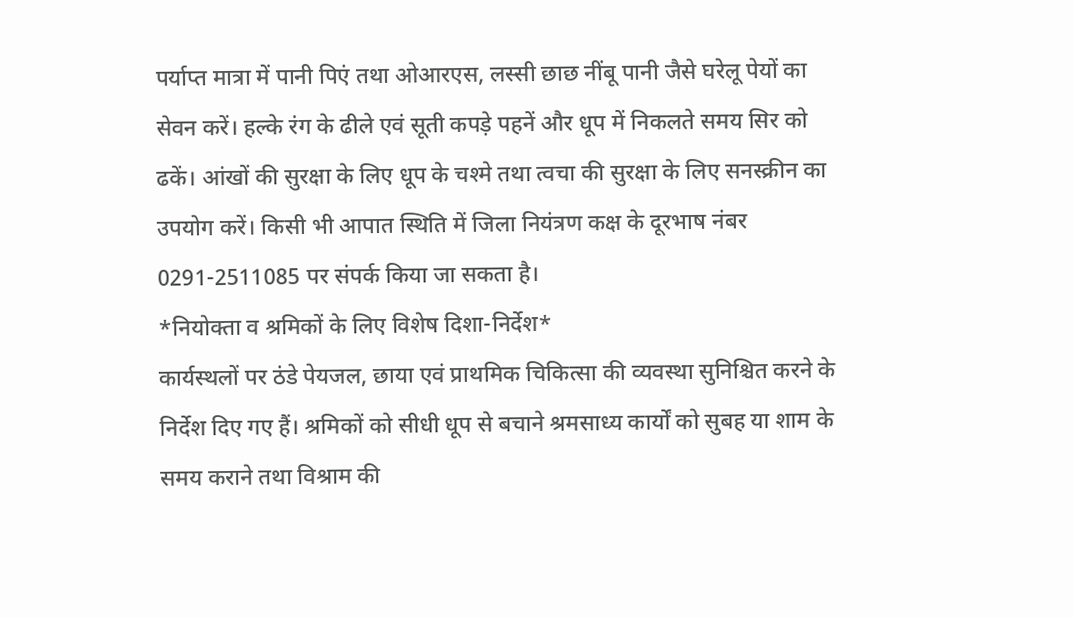पर्याप्त मात्रा में पानी पिएं तथा ओआरएस, लस्सी छाछ नींबू पानी जैसे घरेलू पेयों का सेवन करें। हल्के रंग के ढीले एवं सूती कपड़े पहनें और धूप में निकलते समय सिर को ढकें। आंखों की सुरक्षा के लिए धूप के चश्मे तथा त्वचा की सुरक्षा के लिए सनस्क्रीन का उपयोग करें। किसी भी आपात स्थिति में जिला नियंत्रण कक्ष के दूरभाष नंबर 0291-2511085 पर संपर्क किया जा सकता है।
*नियोक्ता व श्रमिकों के लिए विशेष दिशा-निर्देश*
कार्यस्थलों पर ठंडे पेयजल, छाया एवं प्राथमिक चिकित्सा की व्यवस्था सुनिश्चित करने के निर्देश दिए गए हैं। श्रमिकों को सीधी धूप से बचाने श्रमसाध्य कार्यों को सुबह या शाम के समय कराने तथा विश्राम की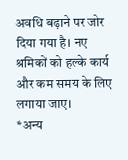अवधि बढ़ाने पर जोर दिया गया है। नए श्रमिकों को हल्के कार्य और कम समय के लिए लगाया जाए।
*अन्य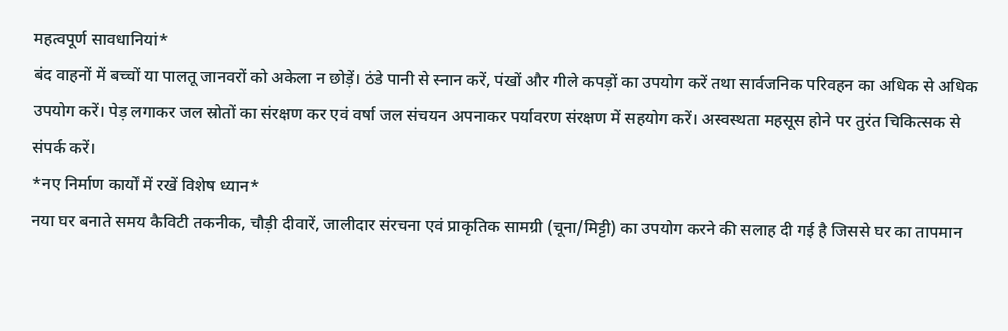महत्वपूर्ण सावधानियां*
बंद वाहनों में बच्चों या पालतू जानवरों को अकेला न छोड़ें। ठंडे पानी से स्नान करें, पंखों और गीले कपड़ों का उपयोग करें तथा सार्वजनिक परिवहन का अधिक से अधिक उपयोग करें। पेड़ लगाकर जल स्रोतों का संरक्षण कर एवं वर्षा जल संचयन अपनाकर पर्यावरण संरक्षण में सहयोग करें। अस्वस्थता महसूस होने पर तुरंत चिकित्सक से संपर्क करें।
*नए निर्माण कार्यों में रखें विशेष ध्यान*
नया घर बनाते समय कैविटी तकनीक, चौड़ी दीवारें, जालीदार संरचना एवं प्राकृतिक सामग्री (चूना/मिट्टी) का उपयोग करने की सलाह दी गई है जिससे घर का तापमान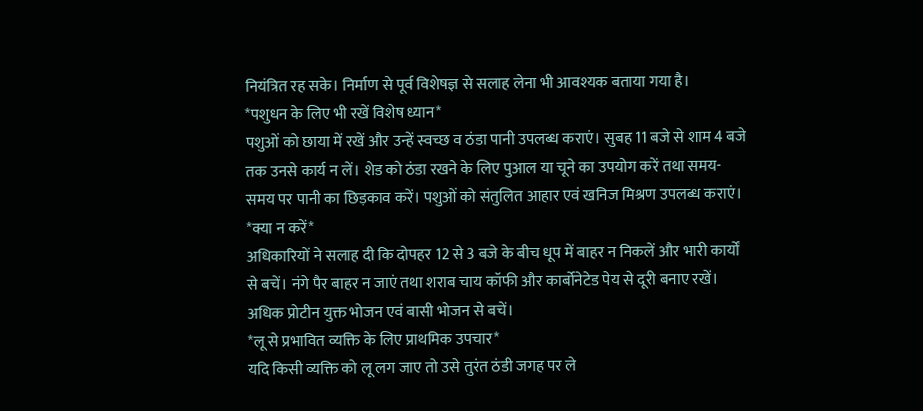नियंत्रित रह सके। निर्माण से पूर्व विशेषज्ञ से सलाह लेना भी आवश्यक बताया गया है।
*पशुधन के लिए भी रखें विशेष ध्यान*
पशुओं को छाया में रखें और उन्हें स्वच्छ व ठंडा पानी उपलब्ध कराएं। सुबह 11 बजे से शाम 4 बजे तक उनसे कार्य न लें। शेड को ठंडा रखने के लिए पुआल या चूने का उपयोग करें तथा समय-समय पर पानी का छिड़काव करें। पशुओं को संतुलित आहार एवं खनिज मिश्रण उपलब्ध कराएं।
*क्या न करें*
अधिकारियों ने सलाह दी कि दोपहर 12 से 3 बजे के बीच धूप में बाहर न निकलें और भारी कार्यों से बचें। नंगे पैर बाहर न जाएं तथा शराब चाय कॉफी और कार्बोनेटेड पेय से दूरी बनाए रखें। अधिक प्रोटीन युक्त भोजन एवं बासी भोजन से बचें।
*लू से प्रभावित व्यक्ति के लिए प्राथमिक उपचार*
यदि किसी व्यक्ति को लू लग जाए तो उसे तुरंत ठंडी जगह पर ले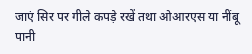जाएं सिर पर गीले कपड़े रखें तथा ओआरएस या नींबू पानी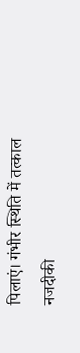पिलाएं। गंभीर स्थिति में तत्काल नजदीकी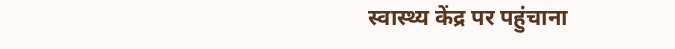स्वास्थ्य केंद्र पर पहुंचाना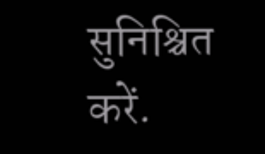सुनिश्चित करें.